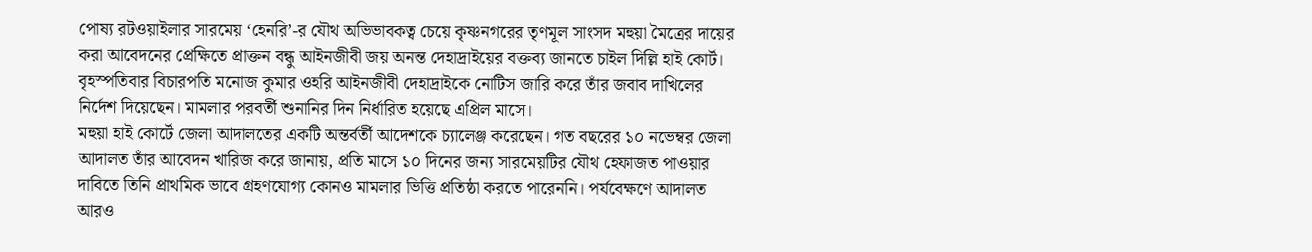পোষ্য রটওয়াইলার সারমেয় ‘হেনরি’-র যৌথ অভিভাবকত্ব চেয়ে কৃষ্ণনগরের তৃণমূল সাংসদ মহুয়া মৈত্রের দায়ের করা আবেদনের প্রেক্ষিতে প্রাক্তন বন্ধু আইনজীবী জয় অনন্ত দেহাদ্রাইয়ের বক্তব্য জানতে চাইল দিল্লি হাই কোর্ট। বৃহস্পতিবার বিচারপতি মনোজ কুমার ওহরি আইনজীবী দেহাদ্রাইকে নোটিস জারি করে তাঁর জবাব দাখিলের নির্দেশ দিয়েছেন। মামলার পরবর্তী শুনানির দিন নির্ধারিত হয়েছে এপ্রিল মাসে।
মহুয়া হাই কোর্টে জেলা আদালতের একটি অন্তর্বর্তী আদেশকে চ্যালেঞ্জ করেছেন। গত বছরের ১০ নভেম্বর জেলা আদালত তাঁর আবেদন খারিজ করে জানায়, প্রতি মাসে ১০ দিনের জন্য সারমেয়টির যৌথ হেফাজত পাওয়ার দাবিতে তিনি প্রাথমিক ভাবে গ্রহণযোগ্য কোনও মামলার ভিত্তি প্রতিষ্ঠা করতে পারেননি। পর্যবেক্ষণে আদালত আরও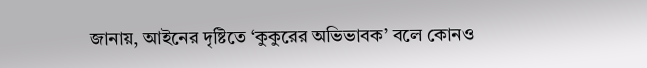জানায়, আইনের দৃষ্টিতে ‘কুকুরের অভিভাবক’ বলে কোনও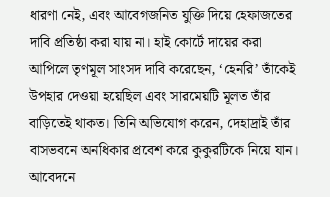ধারণা নেই, এবং আবেগজনিত যুক্তি দিয়ে হেফাজতের দাবি প্রতিষ্ঠা করা যায় না। হাই কোর্টে দায়ের করা আপিলে তৃণমূল সাংসদ দাবি করেছেন, ‘হেনরি’ তাঁকেই উপহার দেওয়া হয়েছিল এবং সারমেয়টি মূলত তাঁর বাড়িতেই থাকত। তিনি অভিযোগ করেন, দেহাদ্রাই তাঁর বাসভবনে অনধিকার প্রবেশ করে কুকুরটিকে নিয়ে যান। আবেদনে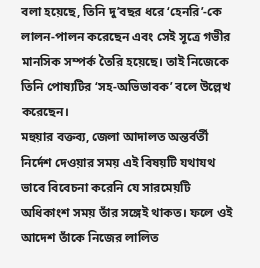বলা হয়েছে, তিনি দু’বছর ধরে ‘হেনরি’-কে লালন-পালন করেছেন এবং সেই সূত্রে গভীর মানসিক সম্পর্ক তৈরি হয়েছে। তাই নিজেকে তিনি পোষ্যটির ‘সহ-অভিভাবক’ বলে উল্লেখ করেছেন।
মহুয়ার বক্তব্য, জেলা আদালত অন্তর্বর্তী নির্দেশ দেওয়ার সময় এই বিষয়টি যথাযথ ভাবে বিবেচনা করেনি যে সারমেয়টি অধিকাংশ সময় তাঁর সঙ্গেই থাকত। ফলে ওই আদেশ তাঁকে নিজের লালিত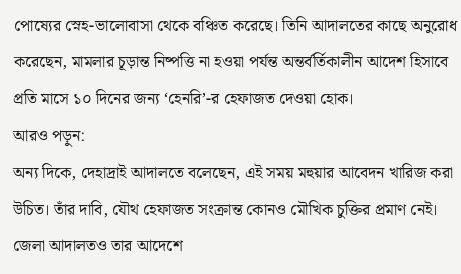পোষ্যের স্নেহ-ভালোবাসা থেকে বঞ্চিত করেছে। তিনি আদালতের কাছে অনুরোধ করেছেন, মামলার চূড়ান্ত নিষ্পত্তি না হওয়া পর্যন্ত অন্তর্বর্তিকালীন আদেশ হিসাবে প্রতি মাসে ১০ দিনের জন্য ‘হেনরি’-র হেফাজত দেওয়া হোক।
আরও পড়ুন:
অন্য দিকে, দেহাদ্রাই আদালতে বলেছেন, এই সময় মহুয়ার আবেদন খারিজ করা উচিত। তাঁর দাবি, যৌথ হেফাজত সংক্রান্ত কোনও মৌখিক চুক্তির প্রমাণ নেই। জেলা আদালতও তার আদেশে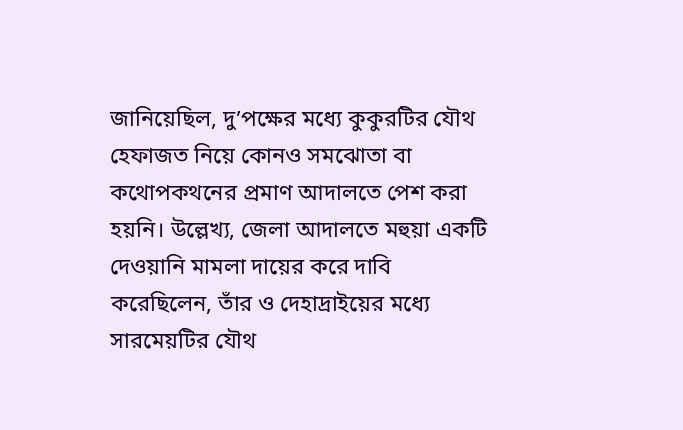জানিয়েছিল, দু’পক্ষের মধ্যে কুকুরটির যৌথ হেফাজত নিয়ে কোনও সমঝোতা বা কথোপকথনের প্রমাণ আদালতে পেশ করা হয়নি। উল্লেখ্য, জেলা আদালতে মহুয়া একটি দেওয়ানি মামলা দায়ের করে দাবি করেছিলেন, তাঁর ও দেহাদ্রাইয়ের মধ্যে সারমেয়টির যৌথ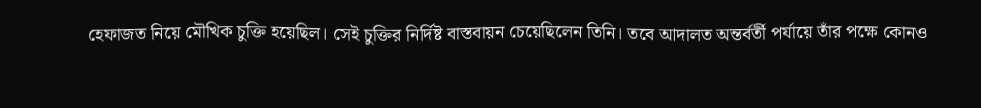হেফাজত নিয়ে মৌখিক চুক্তি হয়েছিল। সেই চুক্তির নির্দিষ্ট বাস্তবায়ন চেয়েছিলেন তিনি। তবে আদালত অন্তর্বর্তী পর্যায়ে তাঁর পক্ষে কোনও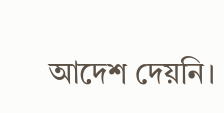আদেশ দেয়নি।